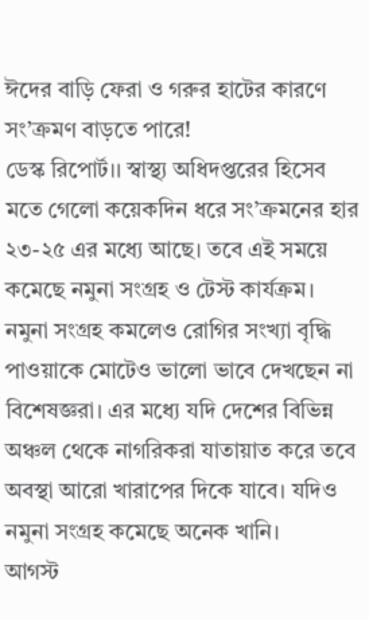ঈদের বাড়ি ফেরা ও গরুর হাটের কারণে সং’ক্রমণ বাড়তে পারে!
ডেস্ক রিপোর্ট।। স্বাস্থ্য অধিদপ্তরের হিসেব মতে গেলো কয়েকদিন ধরে সং’ক্রমনের হার ২৩-২৫ এর মধ্যে আছে। তবে এই সময়ে কমেছে নমুনা সংগ্রহ ও টেস্ট কার্যক্রম।
নমুনা সংগ্রহ কমলেও রোগির সংখ্যা বৃদ্ধি পাওয়াকে মোটেও ভালো ভাবে দেখছেন না বিশেষজ্ঞরা। এর মধ্যে যদি দেশের বিভিন্ন অঞ্চল থেকে নাগরিকরা যাতায়াত করে তবে অবস্থা আরো খারাপের দিকে যাবে। যদিও নমুনা সংগ্রহ কমেছে অনেক খানি।
আগস্ট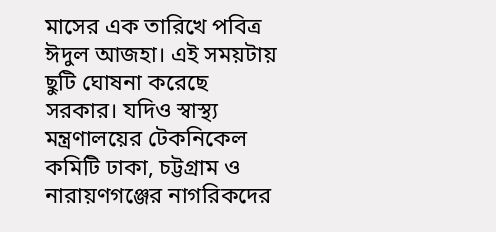মাসের এক তারিখে পবিত্র ঈদুল আজহা। এই সময়টায় ছুটি ঘোষনা করেছে সরকার। যদিও স্বাস্থ্য মন্ত্রণালয়ের টেকনিকেল কমিটি ঢাকা, চট্টগ্রাম ও নারায়ণগঞ্জের নাগরিকদের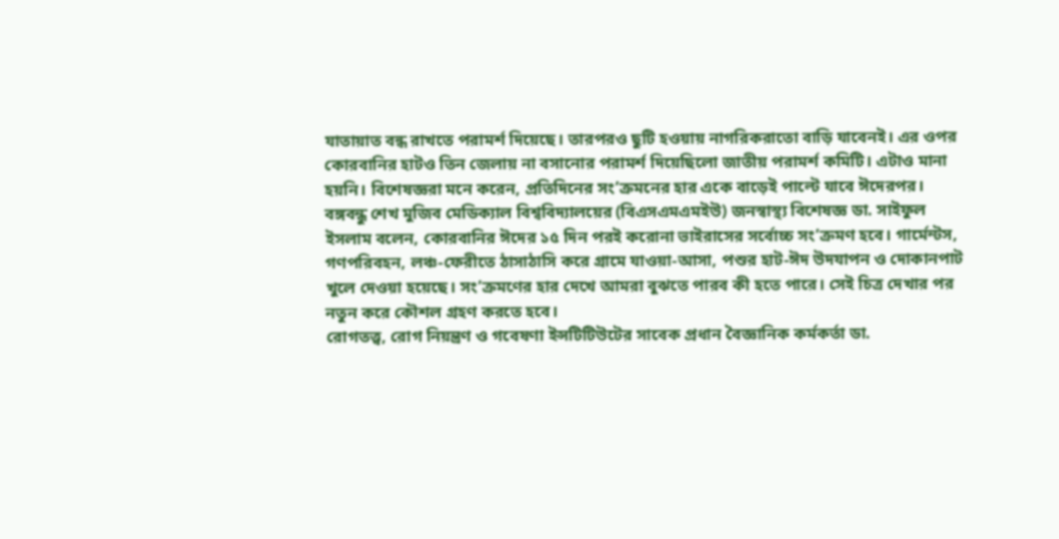যাতায়াত বন্ধ রাখতে পরামর্শ দিয়েছে। তারপরও ছুটি হওয়ায় নাগরিকরাতো বাড়ি যাবেনই। এর ওপর কোরবানির হাটও তিন জেলায় না বসানোর পরামর্শ দিয়েছিলো জাতীয় পরামর্শ কমিটি। এটাও মানা হয়নি। বিশেষজ্ঞরা মনে করেন, প্রতিদিনের সং’ক্রমনের হার একে বাড়েই পাল্টে যাবে ঈদেরপর।
বঙ্গবন্ধু শেখ মুজিব মেডিক্যাল বিশ্ববিদ্যালয়ের (বিএসএমএমইউ) জনস্বাস্থ্য বিশেষজ্ঞ ডা. সাইফুল ইসলাম বলেন, কোরবানির ঈদের ১৫ দিন পরই করোনা ভাইরাসের সর্বোচ্চ সং’ক্রমণ হবে। গার্মেন্টস, গণপরিবহন, লঞ্চ-ফেরীতে ঠাসাঠাসি করে গ্রামে যাওয়া-আসা, পশুর হাট-ঈদ উদযাপন ও দোকানপাট খুলে দেওয়া হয়েছে। সং’ক্রমণের হার দেখে আমরা বুঝতে পারব কী হতে পারে। সেই চিত্র দেখার পর নতুন করে কৌশল গ্রহণ করতে হবে।
রোগতত্ত্ব, রোগ নিয়ন্ত্রণ ও গবেষণা ইন্সটিটিউটের সাবেক প্রধান বৈজ্ঞানিক কর্মকর্তা ডা.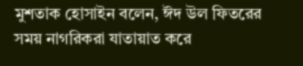মুশতাক হোসাইন বলেন, ঈদ উল ফিতরের সময় নাগরিকরা যাতায়াত করে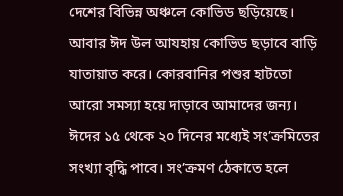দেশের বিভিন্ন অঞ্চলে কোভিড ছড়িয়েছে। আবার ঈদ উল আযহায় কোভিড ছড়াবে বাড়ি যাতায়াত করে। কোরবানির পশুর হাটতো আরো সমস্যা হয়ে দাড়াবে আমাদের জন্য। ঈদের ১৫ থেকে ২০ দিনের মধ্যেই সং’ক্রমিতের সংখ্যা বৃদ্ধি পাবে। সং’ক্রমণ ঠেকাতে হলে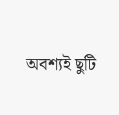অবশ্যই ছুটি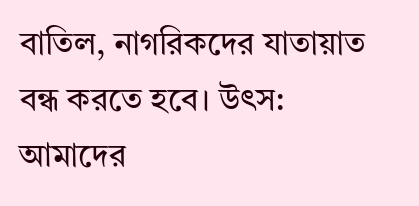বাতিল, নাগরিকদের যাতায়াত বন্ধ করতে হবে। উৎস: আমাদের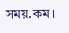সময়.কম।